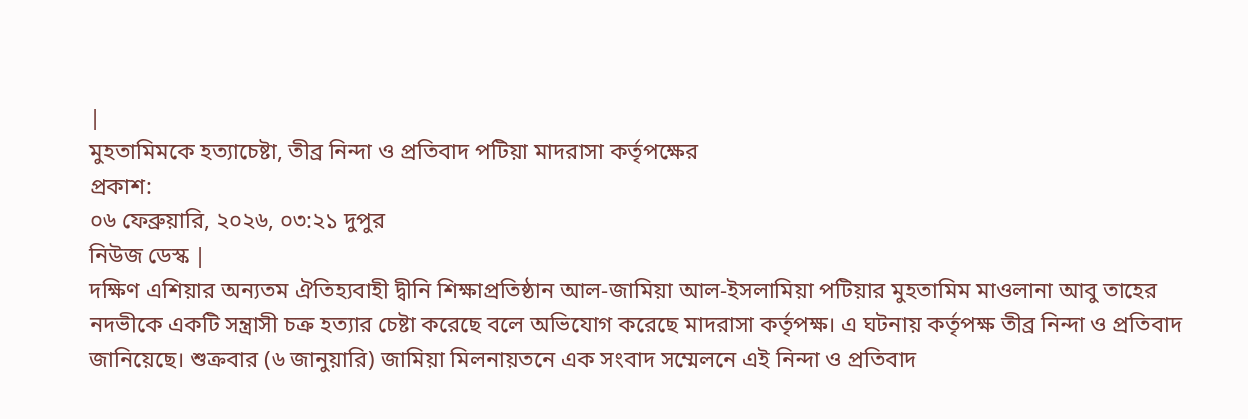|
মুহতামিমকে হত্যাচেষ্টা, তীব্র নিন্দা ও প্রতিবাদ পটিয়া মাদরাসা কর্তৃপক্ষের
প্রকাশ:
০৬ ফেব্রুয়ারি, ২০২৬, ০৩:২১ দুপুর
নিউজ ডেস্ক |
দক্ষিণ এশিয়ার অন্যতম ঐতিহ্যবাহী দ্বীনি শিক্ষাপ্রতিষ্ঠান আল-জামিয়া আল-ইসলামিয়া পটিয়ার মুহতামিম মাওলানা আবু তাহের নদভীকে একটি সন্ত্রাসী চক্র হত্যার চেষ্টা করেছে বলে অভিযোগ করেছে মাদরাসা কর্তৃপক্ষ। এ ঘটনায় কর্তৃপক্ষ তীব্র নিন্দা ও প্রতিবাদ জানিয়েছে। শুক্রবার (৬ জানুয়ারি) জামিয়া মিলনায়তনে এক সংবাদ সম্মেলনে এই নিন্দা ও প্রতিবাদ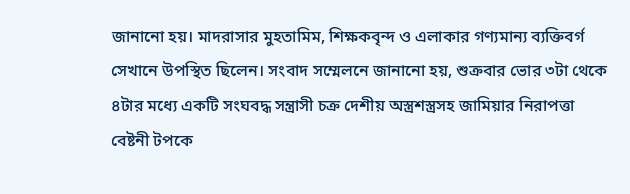জানানো হয়। মাদরাসার মুহতামিম, শিক্ষকবৃন্দ ও এলাকার গণ্যমান্য ব্যক্তিবর্গ সেখানে উপস্থিত ছিলেন। সংবাদ সম্মেলনে জানানো হয়, শুক্রবার ভোর ৩টা থেকে ৪টার মধ্যে একটি সংঘবদ্ধ সন্ত্রাসী চক্র দেশীয় অস্ত্রশস্ত্রসহ জামিয়ার নিরাপত্তা বেষ্টনী টপকে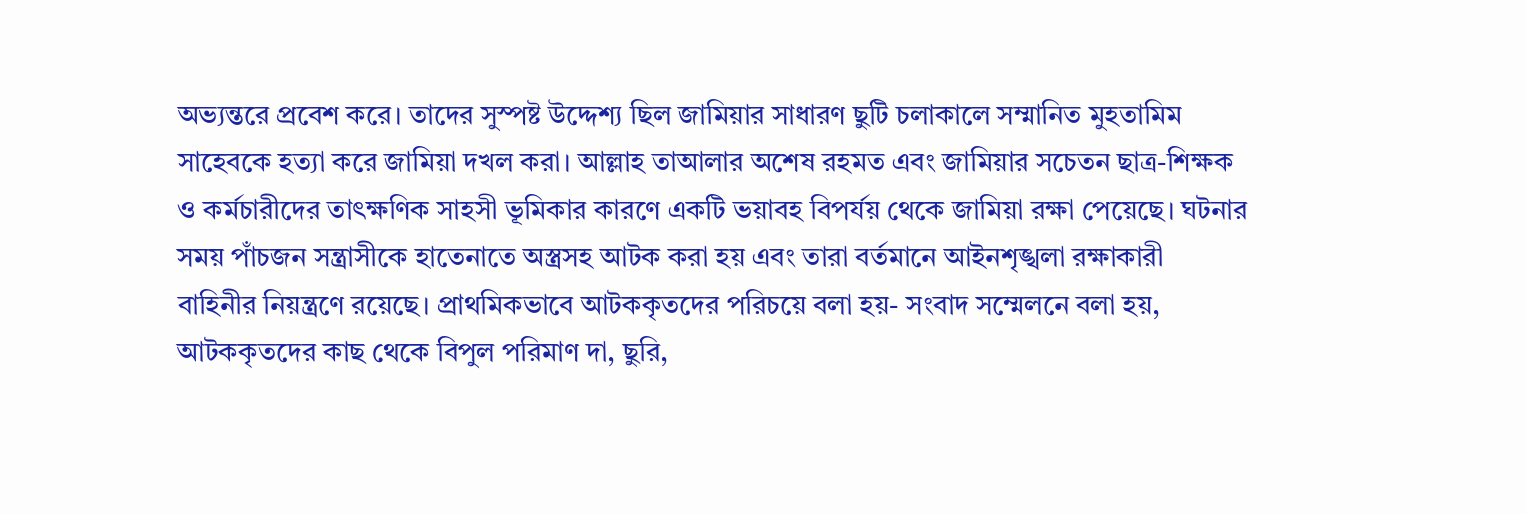অভ্যন্তরে প্রবেশ করে। তাদের সুস্পষ্ট উদ্দেশ্য ছিল জামিয়ার সাধারণ ছুটি চলাকালে সম্মানিত মুহতামিম সাহেবকে হত্যা করে জামিয়া দখল করা। আল্লাহ তাআলার অশেষ রহমত এবং জামিয়ার সচেতন ছাত্র-শিক্ষক ও কর্মচারীদের তাৎক্ষণিক সাহসী ভূমিকার কারণে একটি ভয়াবহ বিপর্যয় থেকে জামিয়া রক্ষা পেয়েছে। ঘটনার সময় পাঁচজন সন্ত্রাসীকে হাতেনাতে অস্ত্রসহ আটক করা হয় এবং তারা বর্তমানে আইনশৃঙ্খলা রক্ষাকারী বাহিনীর নিয়ন্ত্রণে রয়েছে। প্রাথমিকভাবে আটককৃতদের পরিচয়ে বলা হয়- সংবাদ সম্মেলনে বলা হয়, আটককৃতদের কাছ থেকে বিপুল পরিমাণ দা, ছুরি,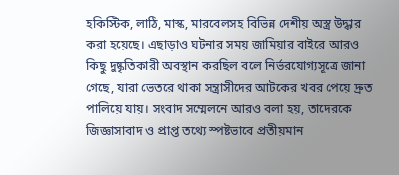হকিস্টিক, লাঠি, মাস্ক, মারবেলসহ বিভিন্ন দেশীয় অস্ত্র উদ্ধার করা হয়েছে। এছাড়াও ঘটনার সময় জামিয়ার বাইরে আরও কিছু দুষ্কৃতিকারী অবস্থান করছিল বলে নির্ভরযোগ্যসূত্রে জানা গেছে, যারা ভেতরে থাকা সন্ত্রাসীদের আটকের খবর পেয়ে দ্রুত পালিয়ে যায়। সংবাদ সম্মেলনে আরও বলা হয়, তাদেরকে জিজ্ঞাসাবাদ ও প্রাপ্ত তথ্যে স্পষ্টভাবে প্রতীয়মান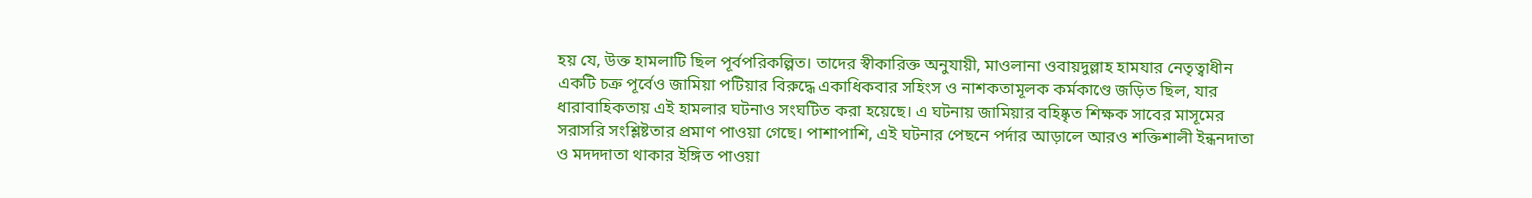হয় যে, উক্ত হামলাটি ছিল পূর্বপরিকল্পিত। তাদের স্বীকারিক্ত অনুযায়ী, মাওলানা ওবায়দুল্লাহ হামযার নেতৃত্বাধীন একটি চক্র পূর্বেও জামিয়া পটিয়ার বিরুদ্ধে একাধিকবার সহিংস ও নাশকতামূলক কর্মকাণ্ডে জড়িত ছিল, যার ধারাবাহিকতায় এই হামলার ঘটনাও সংঘটিত করা হয়েছে। এ ঘটনায় জামিয়ার বহিষ্কৃত শিক্ষক সাবের মাসূমের সরাসরি সংশ্লিষ্টতার প্রমাণ পাওয়া গেছে। পাশাপাশি, এই ঘটনার পেছনে পর্দার আড়ালে আরও শক্তিশালী ইন্ধনদাতা ও মদদদাতা থাকার ইঙ্গিত পাওয়া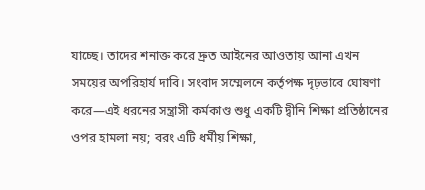যাচ্ছে। তাদের শনাক্ত করে দ্রুত আইনের আওতায় আনা এখন সময়ের অপরিহার্য দাবি। সংবাদ সম্মেলনে কর্তৃপক্ষ দৃঢ়ভাবে ঘোষণা করে—এই ধরনের সন্ত্রাসী কর্মকাণ্ড শুধু একটি দ্বীনি শিক্ষা প্রতিষ্ঠানের ওপর হামলা নয়; বরং এটি ধর্মীয় শিক্ষা,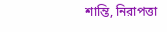শান্তি, নিরাপত্তা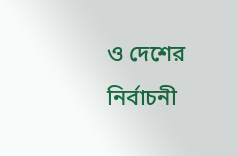ও দেশের নির্বাচনী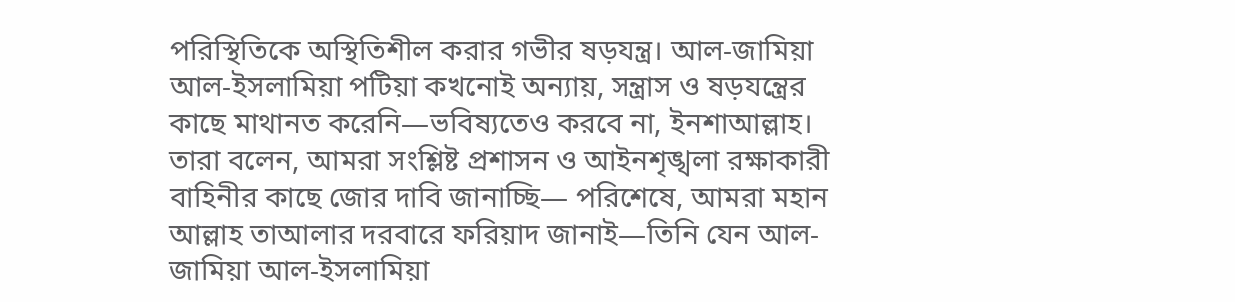পরিস্থিতিকে অস্থিতিশীল করার গভীর ষড়যন্ত্র। আল-জামিয়া আল-ইসলামিয়া পটিয়া কখনোই অন্যায়, সন্ত্রাস ও ষড়যন্ত্রের কাছে মাথানত করেনি—ভবিষ্যতেও করবে না, ইনশাআল্লাহ। তারা বলেন, আমরা সংশ্লিষ্ট প্রশাসন ও আইনশৃঙ্খলা রক্ষাকারী বাহিনীর কাছে জোর দাবি জানাচ্ছি— পরিশেষে, আমরা মহান আল্লাহ তাআলার দরবারে ফরিয়াদ জানাই—তিনি যেন আল-জামিয়া আল-ইসলামিয়া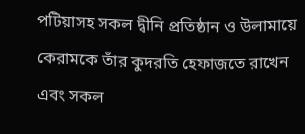পটিয়াসহ সকল দ্বীনি প্রতিষ্ঠান ও উলামায়ে কেরামকে তাঁর কুদরতি হেফাজতে রাখেন এবং সকল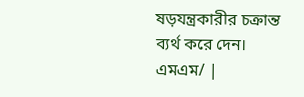ষড়যন্ত্রকারীর চক্রান্ত ব্যর্থ করে দেন। এমএম/ |